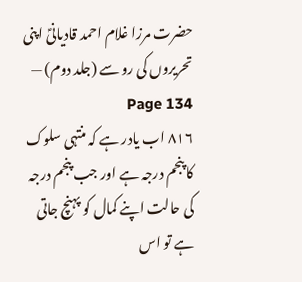حضرت مرزا غلام احمد قادیانیؑ اپنی تحریروں کی رو سے (جلد دوم) — Page 134
۸۱۶ اب یادر ہے کہ منتہی سلوک کا پنجم درجہ ہے اور جب پنجم درجہ کی حالت اپنے کمال کو پہنچ جاتی ہے تو اس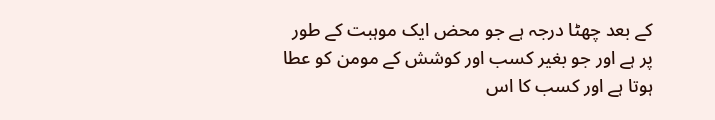کے بعد چھٹا درجہ ہے جو محض ایک موہبت کے طور پر ہے اور جو بغیر کسب اور کوشش کے مومن کو عطا ہوتا ہے اور کسب کا اس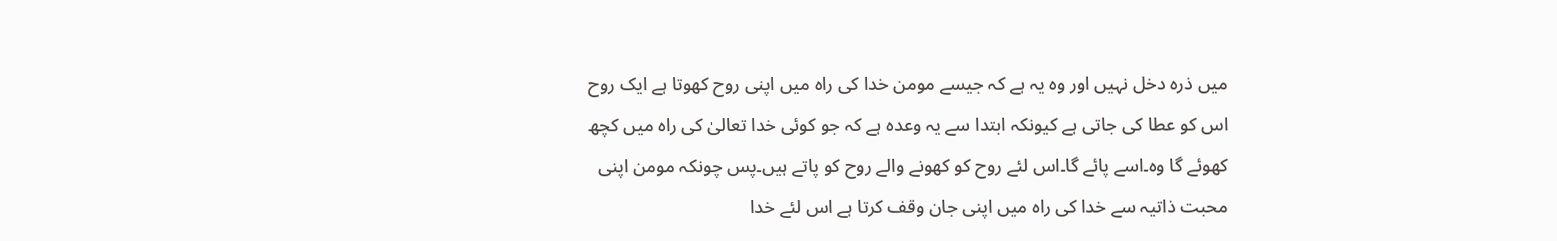میں ذرہ دخل نہیں اور وہ یہ ہے کہ جیسے مومن خدا کی راہ میں اپنی روح کھوتا ہے ایک روح اس کو عطا کی جاتی ہے کیونکہ ابتدا سے یہ وعدہ ہے کہ جو کوئی خدا تعالیٰ کی راہ میں کچھ کھوئے گا وہ۔اسے پائے گا۔اس لئے روح کو کھونے والے روح کو پاتے ہیں۔پس چونکہ مومن اپنی محبت ذاتیہ سے خدا کی راہ میں اپنی جان وقف کرتا ہے اس لئے خدا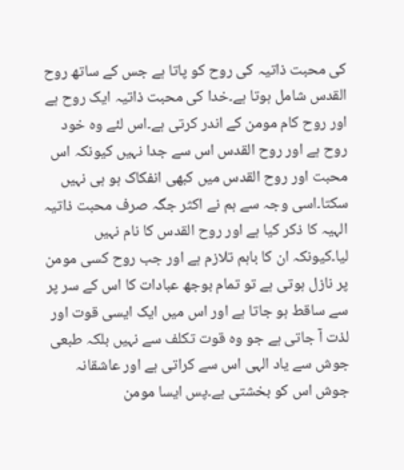کی محبت ذاتیہ کی روح کو پاتا ہے جس کے ساتھ روح القدس شامل ہوتا ہے۔خدا کی محبت ذاتیہ ایک روح ہے اور روح کام مومن کے اندر کرتی ہے۔اس لئے وہ خود روح ہے اور روح القدس اس سے جدا نہیں کیونکہ اس محبت اور روح القدس میں کبھی انفکاک ہو ہی نہیں سکتا۔اسی وجہ سے ہم نے اکثر جگہ صرف محبت ذاتیہ الہیہ کا ذکر کیا ہے اور روح القدس کا نام نہیں لیا۔کیونکہ ان کا باہم تلازم ہے اور جب روح کسی مومن پر نازل ہوتی ہے تو تمام بوجھ عبادات کا اس کے سر پر سے ساقط ہو جاتا ہے اور اس میں ایک ایسی قوت اور لذت آ جاتی ہے جو وہ قوت تکلف سے نہیں بلکہ طبعی جوش سے یاد الہی اس سے کراتی ہے اور عاشقانہ جوش اس کو بخشتی ہے۔پس ایسا مومن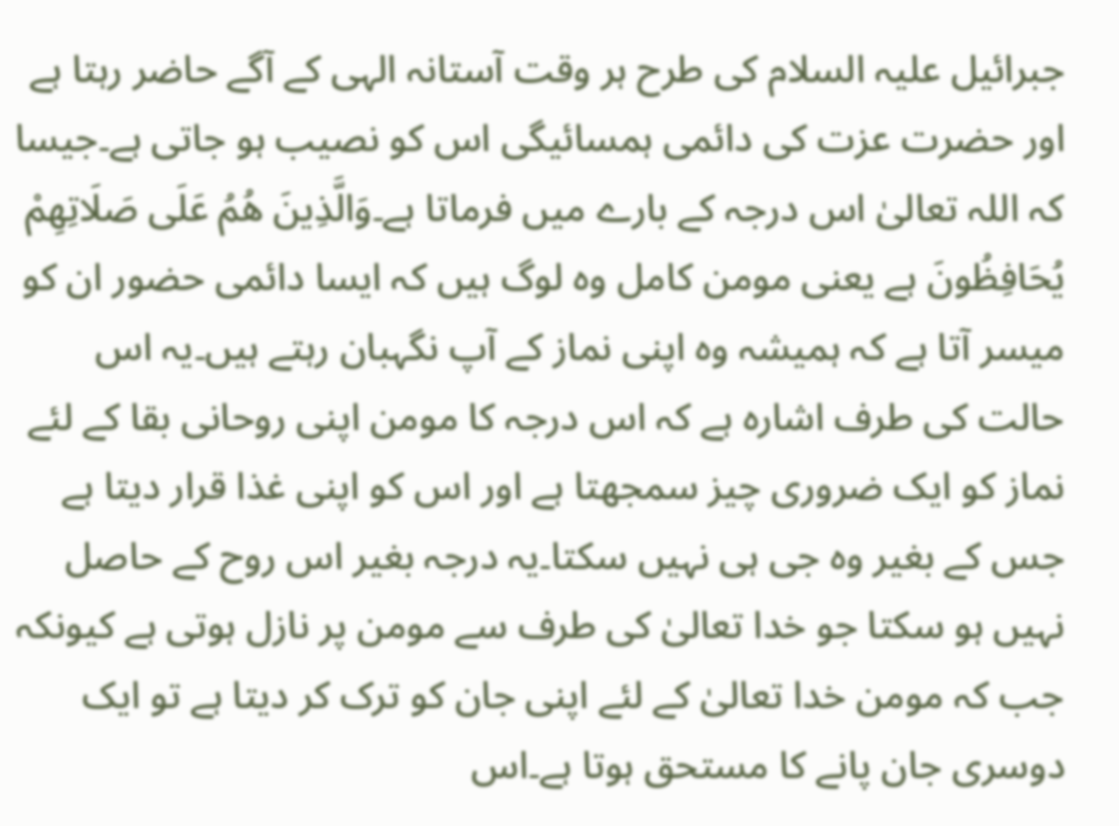جبرائیل علیہ السلام کی طرح ہر وقت آستانہ الہی کے آگے حاضر رہتا ہے اور حضرت عزت کی دائمی ہمسائیگی اس کو نصیب ہو جاتی ہے۔جیسا کہ اللہ تعالیٰ اس درجہ کے بارے میں فرماتا ہے۔وَالَّذِينَ هُمُ عَلَى صَلَاتِهِمْ يُحَافِظُونَ ہے یعنی مومن کامل وہ لوگ ہیں کہ ایسا دائمی حضور ان کو میسر آتا ہے کہ ہمیشہ وہ اپنی نماز کے آپ نگہبان رہتے ہیں۔یہ اس حالت کی طرف اشارہ ہے کہ اس درجہ کا مومن اپنی روحانی بقا کے لئے نماز کو ایک ضروری چیز سمجھتا ہے اور اس کو اپنی غذا قرار دیتا ہے جس کے بغیر وہ جی ہی نہیں سکتا۔یہ درجہ بغیر اس روح کے حاصل نہیں ہو سکتا جو خدا تعالیٰ کی طرف سے مومن پر نازل ہوتی ہے کیونکہ جب کہ مومن خدا تعالیٰ کے لئے اپنی جان کو ترک کر دیتا ہے تو ایک دوسری جان پانے کا مستحق ہوتا ہے۔اس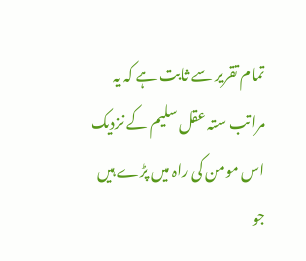تمام تقریر سے ثابت ہے کہ یہ مراتب ستہ عقل سلیم کے نزدیک اس مومن کی راہ میں پڑے ہیں جو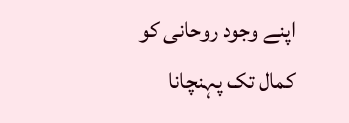اپنے وجود روحانی کو کمال تک پہنچانا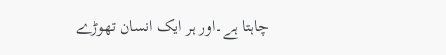چاہتا ہے۔اور ہر ایک انسان تھوڑے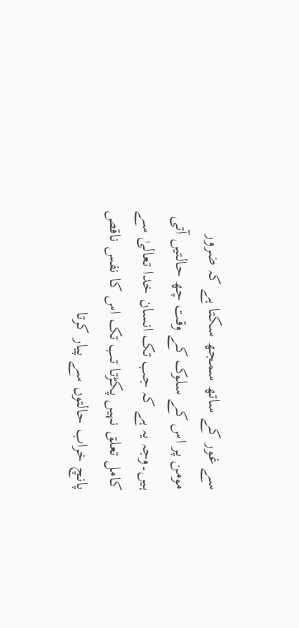سے غور کے ساتھ سمجھ سکتا ہے کہ ضرور مومن پر اس کے سلوک کے وقت چھ حالتیں آتی ہیں۔وجہ یہ ہے کہ جب تک انسان خدا تعالیٰ سے کامل تعلق نہیں پکڑتا تب تک اس کا نفس ناقص پانچ خراب حالتوں سے پیار کرتا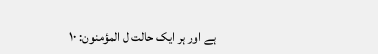ہے اور ہر ایک حالت ل المؤمنون: ١٠